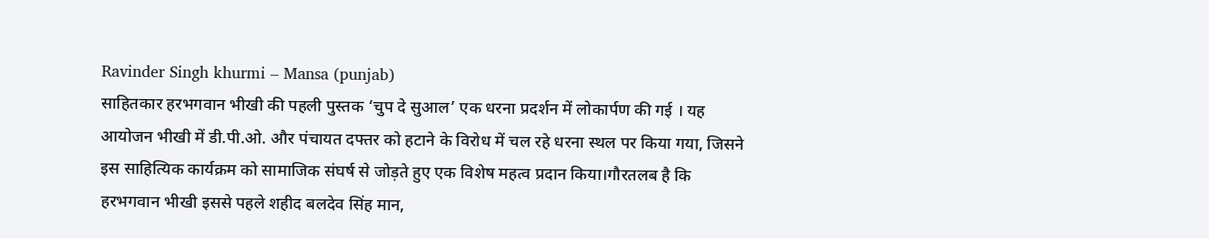Ravinder Singh khurmi – Mansa (punjab)
साहितकार हरभगवान भीखी की पहली पुस्तक ‘चुप दे सुआल’ एक धरना प्रदर्शन में लोकार्पण की गई । यह आयोजन भीखी में डी.पी.ओ. और पंचायत दफ्तर को हटाने के विरोध में चल रहे धरना स्थल पर किया गया, जिसने इस साहित्यिक कार्यक्रम को सामाजिक संघर्ष से जोड़ते हुए एक विशेष महत्व प्रदान किया।गौरतलब है कि हरभगवान भीखी इससे पहले शहीद बलदेव सिंह मान,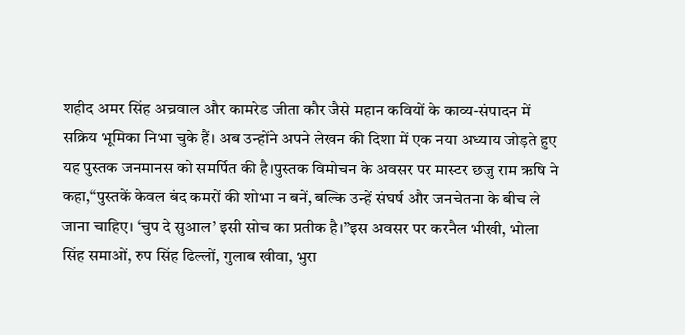शहीद अमर सिंह अच्रवाल और कामरेड जीता कौर जैसे महान कवियों के काव्य-संपादन में सक्रिय भूमिका निभा चुके हैं। अब उन्होंने अपने लेखन की दिशा में एक नया अध्याय जोड़ते हुए यह पुस्तक जनमानस को समर्पित की है।पुस्तक विमोचन के अवसर पर मास्टर छजु राम ऋषि ने कहा,“पुस्तकें केवल बंद कमरों की शोभा न बनें, बल्कि उन्हें संघर्ष और जनचेतना के बीच ले जाना चाहिए। ‘चुप दे सुआल’ इसी सोच का प्रतीक है।”इस अवसर पर करनैल भीखी, भोला सिंह समाओं, रुप सिंह ढिल्लों, गुलाब खीवा, भुरा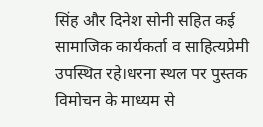सिंह और दिनेश सोनी सहित कई सामाजिक कार्यकर्ता व साहित्यप्रेमी उपस्थित रहे।धरना स्थल पर पुस्तक विमोचन के माध्यम से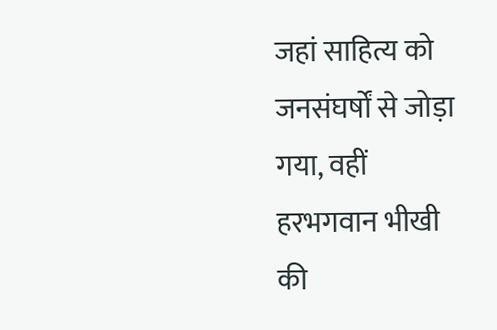जहां साहित्य को जनसंघर्षों से जोड़ा गया, वहीं हरभगवान भीखी की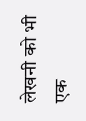लेखनी को भी एक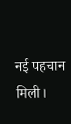नई पहचान मिली।